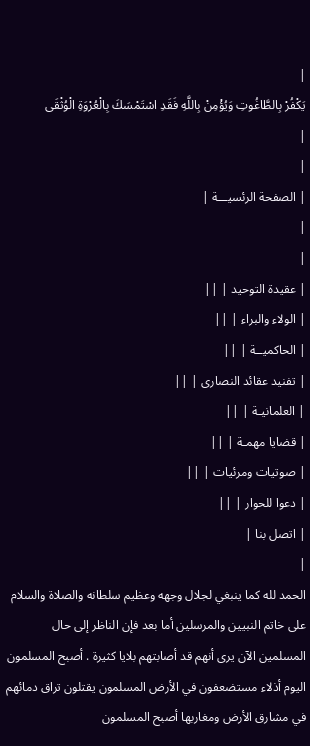|
يَكْفُرْ بِالطَّاغُوتِ وَيُؤْمِنْ بِاللَّهِ فَقَدِ اسْتَمْسَكَ بِالْعُرْوَةِ الْوُثْقَى
|
|
| الصفحة الرئسيـــة |
|
|
| عقيدة التوحيد | ||
| الولاء والبراء | ||
| الحاكميــة | ||
| تفنيد عقائد النصارى | ||
| العلمانيـة | ||
| قضايا مهمـة | ||
| صوتيات ومرئيات | ||
| دعوا للحوار | ||
| اتصل بنا |
|
الحمد لله كما ينبغي لجلال وجهه وعظيم سلطانه والصلاة والسلام على خاتم النبيين والمرسلين أما بعد فإن الناظر إلى حال المسلمين الآن يرى أنهم قد أصابتهم بلايا كثيرة . أصبح المسلمون اليوم أذلاء مستضعفون في الأرض المسلمون يقتلون تراق دمائهم في مشارق الأرض ومغاربها أصبح المسلمون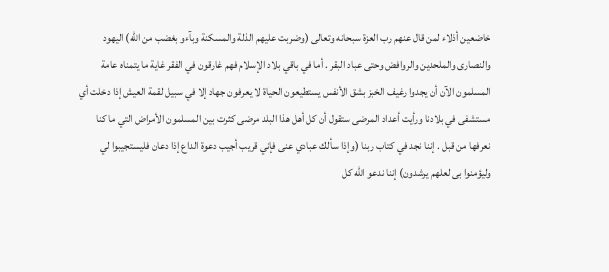خاضعين أذلاء لمن قال عنهم رب العزة سبحانه وتعالى (وضربت عليهم الذلة والمسكنة وبآءو بغضب من الله) اليهود والنصارى والملحدين والروافض وحتى عباد البقر . أما في باقي بلاد الإسلام فهم غارقون في الفقر غاية ما يتمناه عامة المسلمون الآن أن يجدوا رغيف الخبز بشق الأنفس يستطيعون الحياة لا يعرفون جهاد إلا في سبيل لقمة العيش إذا دخلت أي مستشفى في بلادنا ورأيت أعداد المرضى ستقول أن كل أهل هذا البلد مرضى كثرت بين المسلمون الأمراض التي ما كنا نعرفها من قبل . إننا نجد في كتاب ربنا (وإذا سألك عبادي عنى فإني قريب أجيب دعوة الداع إذا دعان فليستجيبوا لي وليؤمنوا بى لعلهم يرشدون) إننا ندعو الله كل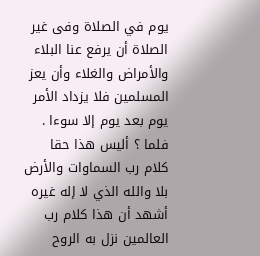يوم في الصلاة وفى غير الصلاة أن يرفع عنا البلاء والأمراض والغلاء وأن يعز المسلمين فلا يزداد الأمر يوم بعد يوم إلا سوءا . فلما ؟ أليس هذا حقا كلام رب السماوات والأرض بلا والله الذي لا إله غيره أشهد أن هذا كلام رب العالمين نزل به الروح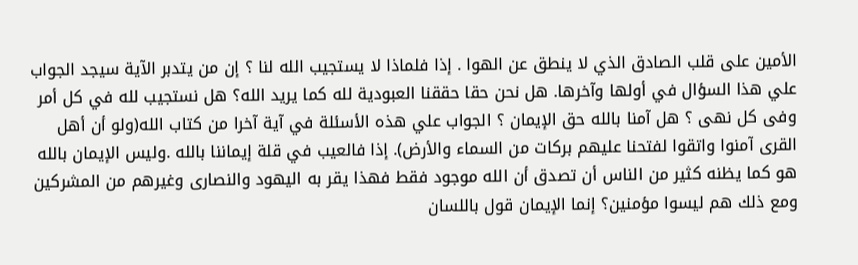الأمين على قلب الصادق الذي لا ينطق عن الهوا . إذا فلماذا لا يستجيب الله لنا ؟ إن من يتدبر الآية سيجد الجواب علي هذا السؤال في أولها وآخرها. هل نحن حقا حققنا العبودية لله كما يريد الله؟ هل نستجيب لله في كل أمر وفى كل نهى ؟ هل آمنا بالله حق الإيمان ؟ الجواب علي هذه الأسئلة في آية آخرا من كتاب الله(ولو أن أهل القرى آمنوا واتقوا لفتحنا عليهم بركات من السماء والأرض). إذا فالعيب في قلة إيماننا بالله .وليس الإيمان بالله هو كما يظنه كثير من الناس أن تصدق أن الله موجود فقط فهذا يقر به اليهود والنصارى وغيرهم من المشركين ومع ذلك هم ليسوا مؤمنين؟ إنما الإيمان قول باللسان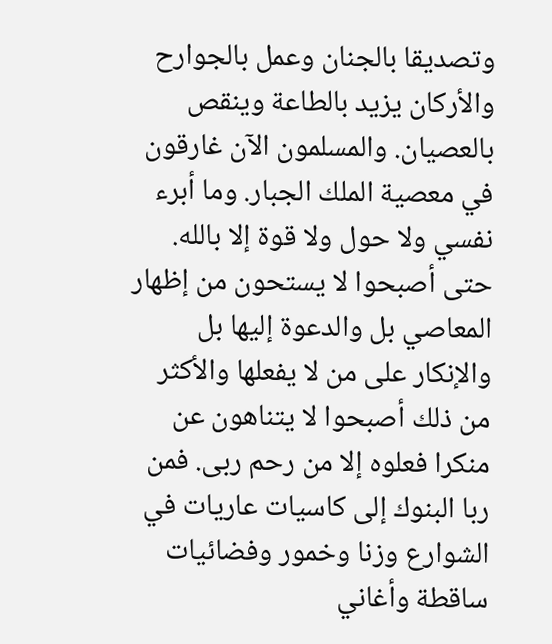وتصديقا بالجنان وعمل بالجوارح والأركان يزيد بالطاعة وينقص بالعصيان. والمسلمون الآن غارقون في معصية الملك الجبار. وما أبرء نفسي ولا حول ولا قوة إلا بالله. حتى أصبحوا لا يستحون من إظهار المعاصي بل والدعوة إليها بل والإنكار على من لا يفعلها والأكثر من ذلك أصبحوا لا يتناهون عن منكرا فعلوه إلا من رحم ربى. فمن ربا البنوك إلى كاسيات عاريات في الشوارع وزنا وخمور وفضائيات ساقطة وأغاني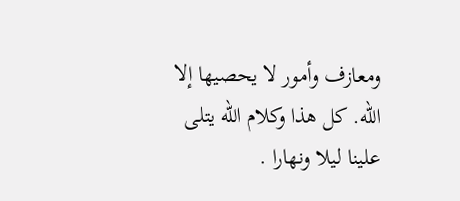ومعازف وأمور لا يحصيها إلا الله. كل هذا وكلام الله يتلى علينا ليلا ونهارا .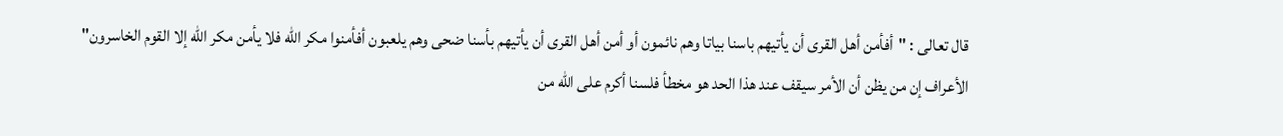قال تعالى : "أفأمن أهل القرى أن يأتيهم باسنا بياتا وهم نائمون أو أمن أهل القرى أن يأتيهم بأسنا ضحى وهم يلعبون أفأمنوا مكر الله فلا يأمن مكر الله إلا القوم الخاسرون" الأعراف إن من يظن أن الأمر سيقف عند هذا الحد هو مخطأ فلسنا أكرم على الله من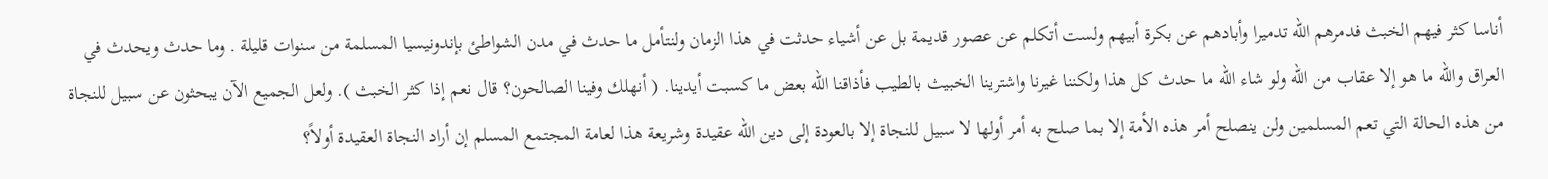أناسا كثر فيهم الخبث فدمرهم الله تدميرا وأبادهم عن بكرة أبيهم ولست أتكلم عن عصور قديمة بل عن أشياء حدثت في هذا الزمان ولنتأمل ما حدث في مدن الشواطئ بإندونيسيا المسلمة من سنوات قليلة . وما حدث ويحدث في العراق والله ما هو إلا عقاب من الله ولو شاء الله ما حدث كل هذا ولكننا غيرنا واشترينا الخبيث بالطيب فأذاقنا الله بعض ما كسبت أيدينا. ( أنهلك وفينا الصالحون؟ قال نعم إذا كثر الخبث ). ولعل الجميع الآن يبحثون عن سبيل للنجاة من هذه الحالة التي تعم المسلمين ولن ينصلح أمر هذه الأمة إلا بما صلح به أمر أولها لا سبيل للنجاة إلا بالعودة إلى دين الله عقيدة وشريعة هذا لعامة المجتمع المسلم إن أراد النجاة العقيدة أولاً؟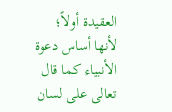العقيدة أولاً؛ لأنها أساس دعوة الأنبياء كما قال تعالى على لسان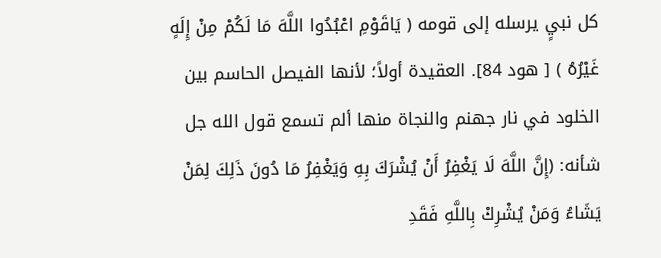كل نبيٍ يرسله إلى قومه ( يَاقَوْمِ اعْبُدُوا اللَّهَ مَا لَكُمْ مِنْ إِلَهٍ غَيْرُهُ ) [ هود 84]. العقيدة أولاً؛ لأنها الفيصل الحاسم بين الخلود في نار جهنم والنجاة منها ألم تسمع قول الله جل شأنه: (إِنَّ اللَّهَ لَا يَغْفِرُ أَنْ يُشْرَكَ بِهِ وَيَغْفِرُ مَا دُونَ ذَلِكَ لِمَنْ يَشَاءُ وَمَنْ يُشْرِكْ بِاللَّهِ فَقَدِ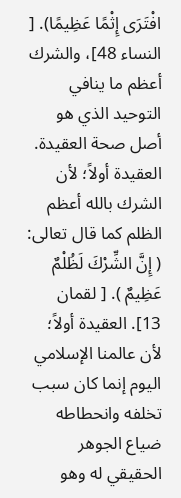افْتَرَى إِثْمًا عَظِيمًا). [ النساء 48]، والشرك أعظم ما ينافي التوحيد الذي هو أصل صحة العقيدة. العقيدة أولاً؛ لأن الشرك بالله أعظم الظلم كما قال تعالى: ( إِنَّ الشِّرْكَ لَظُلْمٌ عَظِيمٌ ). [ لقمان 13]. العقيدة أولاً؛ لأن عالمنا الإسلامي اليوم إنما كان سبب تخلفه وانحطاطه ضياع الجوهر الحقيقي له وهو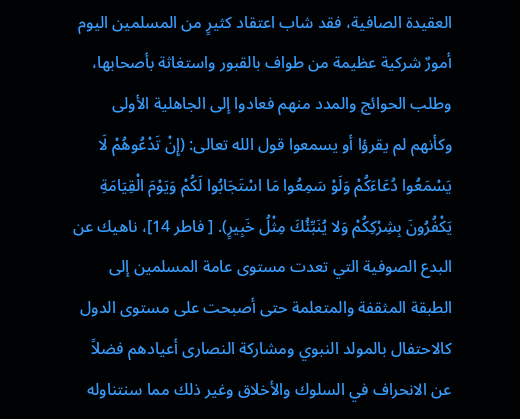العقيدة الصافية، فقد شاب اعتقاد كثيرٍ من المسلمين اليوم أمورٌ شركية عظيمة من طواف بالقبور واستغاثة بأصحابها، وطلب الحوائج والمدد منهم فعادوا إلى الجاهلية الأولى وكأنهم لم يقرؤا أو يسمعوا قول الله تعالى: (إِنْ تَدْعُوهُمْ لَا يَسْمَعُوا دُعَاءَكُمْ وَلَوْ سَمِعُوا مَا اسْتَجَابُوا لَكُمْ وَيَوْمَ الْقِيَامَةِ يَكْفُرُونَ بِشِرْكِكُمْ وَلا يُنَبِّئُكَ مِثْلُ خَبِيرٍ). [ فاطر 14]، ناهيك عن البدع الصوفية التي تعدت مستوى عامة المسلمين إلى الطبقة المثقفة والمتعلمة حتى أصبحت على مستوى الدول كالاحتفال بالمولد النبوي ومشاركة النصارى أعيادهم فضلاً عن الانحراف في السلوك والأخلاق وغير ذلك مما سنتناوله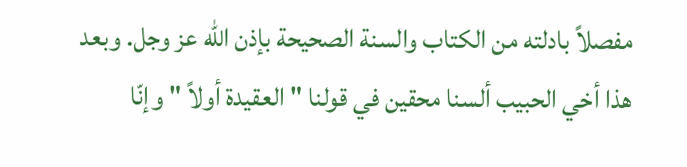مفصلاً بادلته من الكتاب والسنة الصحيحة بإذن الله عز وجل. وبعد هذا أخي الحبيب ألسنا محقين في قولنا " العقيدة أولاً " وإنّا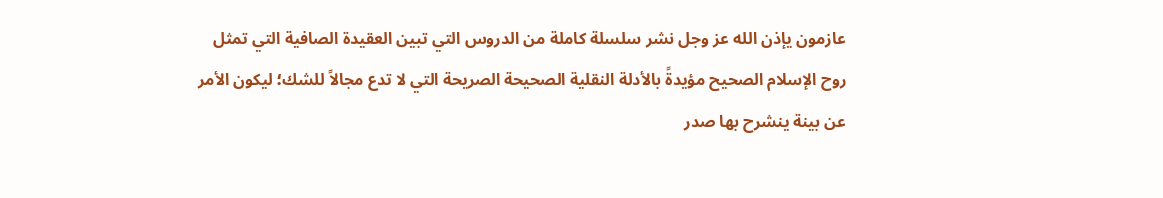عازمون يإذن الله عز وجل نشر سلسلة كاملة من الدروس التي تبين العقيدة الصافية التي تمثل روح الإسلام الصحيح مؤيدةً بالأدلة النقلية الصحيحة الصريحة التي لا تدع مجالاً للشك؛ ليكون الأمر عن بينة ينشرح بها صدر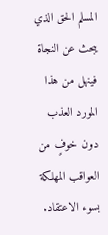المسلم الحق الذي يبحث عن النجاة فينهل من هذا المورد العذب دون خوفٍ من العواقب المهلكة بسوء الاعتقاد.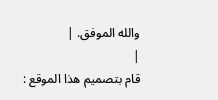والله الموفق. |
|
قام بتصميم هذا الموقع :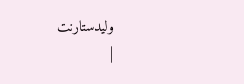وليدستارنت
|